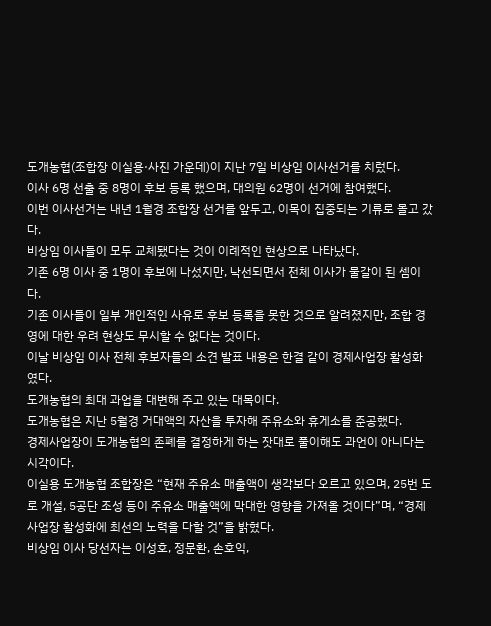도개농협(조합장 이실용·사진 가운데)이 지난 7일 비상임 이사선거를 치렀다.
이사 6명 선출 중 8명이 후보 등록 했으며, 대의원 62명이 선거에 참여했다.
이번 이사선거는 내년 1월경 조합장 선거를 앞두고, 이목이 집중되는 기류로 몰고 갔다.
비상임 이사들이 모두 교체됐다는 것이 이례적인 현상으로 나타났다.
기존 6명 이사 중 1명이 후보에 나섰지만, 낙선되면서 전체 이사가 물갈이 된 셈이다.
기존 이사들이 일부 개인적인 사유로 후보 등록을 못한 것으로 알려졌지만, 조합 경영에 대한 우려 현상도 무시할 수 없다는 것이다.
이날 비상임 이사 전체 후보자들의 소견 발표 내용은 한결 같이 경제사업장 활성화였다.
도개농협의 최대 과업을 대변해 주고 있는 대목이다.
도개농협은 지난 5월경 거대액의 자산을 투자해 주유소와 휴게소를 준공했다.
경제사업장이 도개농협의 존폐를 결정하게 하는 잣대로 풀이해도 과언이 아니다는 시각이다.
이실용 도개농협 조합장은 “현재 주유소 매출액이 생각보다 오르고 있으며, 25번 도로 개설, 5공단 조성 등이 주유소 매출액에 막대한 영향을 가져올 것이다”며, “경제사업장 활성화에 최선의 노력을 다할 것”을 밝혔다.
비상임 이사 당선자는 이성호, 정문환, 손호익,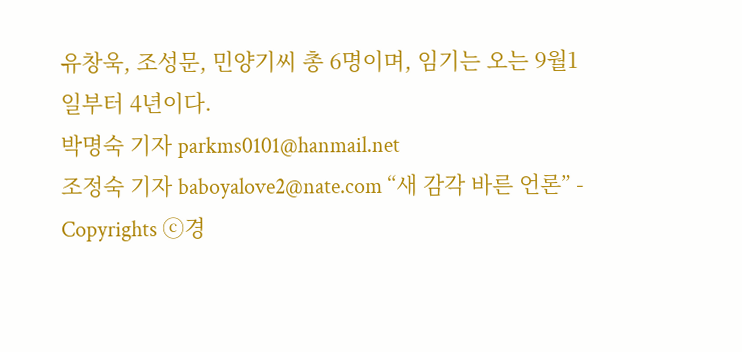유창욱, 조성문, 민양기씨 총 6명이며, 임기는 오는 9월1일부터 4년이다.
박명숙 기자 parkms0101@hanmail.net
조정숙 기자 baboyalove2@nate.com “새 감각 바른 언론” - Copyrights ⓒ경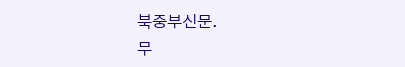북중부신문.
무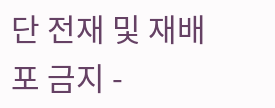단 전재 및 재배포 금지 -